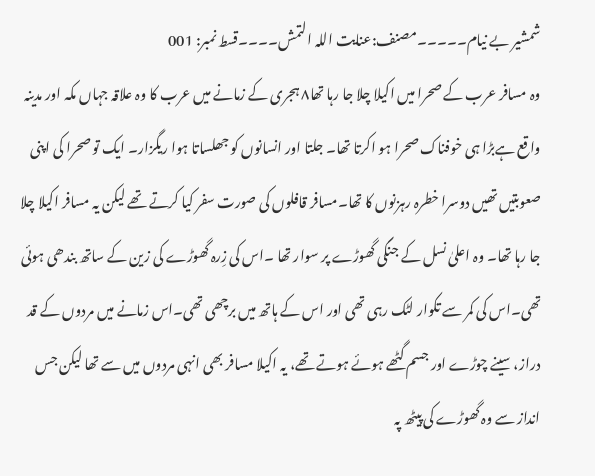شمشیر بے نیام۔۔۔۔۔مصنف:عنایت اللہ التمش۔۔۔۔قسط نمبر: 001
وہ مسافر عرب کے صحرا میں اکیلا چلا جا رہا تھا۸ ہجری کے زمانے میں عرب کا وہ علاقہ جہاں مکہ اور مدینہ واقع ہےبڑا ہی خوفناک صحرا ہو اکرتا تھا۔ جلتا اور انسانوں کو جھلساتا ہوا ریگزار۔ ایک تو صحرا کی اپنی صعوبتیں تھیں دوسرا خطرہ رہزنوں کا تھا۔مسافر قافلوں کی صورت سفر کیا کرتے تھے لیکن یہ مسافر اکیلا چلا جا رہا تھا۔ وہ اعلیٰ نسل کے جنگی گھوڑے پر سوار تھا ۔اس کی زِرہ گھوڑے کی زین کے ساتھ بندھی ہوئی تھی۔اس کی کمر سے تکوار لٹک رہی تھی اور اس کے ہاتھ میں برچھی تھی۔اس زمانے میں مردوں کے قد دراز، سینے چوڑے اور جسم گٹھے ہوئے ہوتے تھے، یہ اکیلا مسافر بھی انہی مردوں میں سے تھا لیکن جس انداز سے وہ گھوڑے کی پیٹھ پہ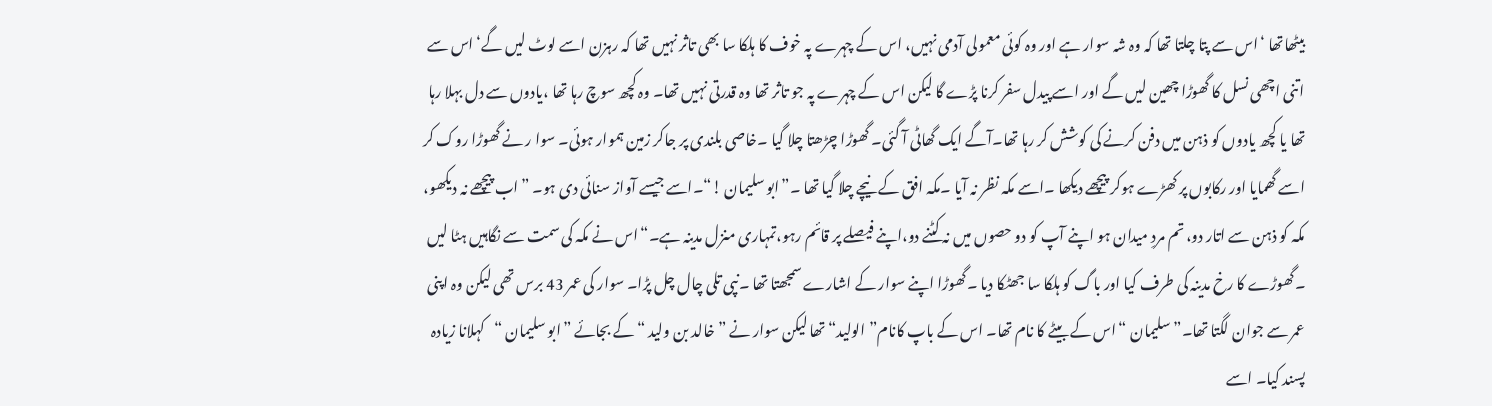بیٹھاتھا ‘اس سے پتا چلتا تھا کہ وہ شہ سوار ہے اور وہ کوئی معمولی آدمی نہیں، اس کے چہرے پہ خوف کا ہلکا سا بھی تاثر نہیں تھا کہ رہزن اسے لوٹ لیں گے‘ اس سے اتنی اچھی نسل کا گھوڑا چھین لیں گے اور اسے پیدل سفر کرنا پڑے گا لیکن اس کے چہرے پہ جو تاثر تھا وہ قدرتی نہیں تھا۔ وہ کچھ سوچ رہا تھا ،یادوں سے دل بہلا رہا تھا یا کچھ یادوں کو ذہن میں دفن کرنے کی کوشش کر رہا تھا۔آگے ایک گھاٹی آ گئی۔ گھوڑا چڑھتا چلا گیا ۔خاصی بلندی پر جاکر زمین ہموار ہوئی۔ سوا ر نے گھوڑا روک کر اسے گھمایا اور رکابوں پر کھڑے ہوکر پیچھے دیکھا ۔اسے مکہ نظر نہ آیا ۔مکہ افق کے نیچے چلا گیا تھا ۔”ابو سلیمان !“۔اسے جیسے آواز سنائی دی ہو۔ ”اب پیچھے نہ دیکھو، مکہ کو ذہن سے اتار دو، تم مردِ میدان ہو اپنے آپ کو دو حصوں میں نہ کٹنے دو،اپنے فیصلے پر قائم رہو،تمہاری منزل مدینہ ہے۔“اس نے مکہ کی سمت سے نگاہیں ہٹا لیں ۔گھوڑے کا رخ مدینہ کی طرف کیا اور باگ کو ہلکا سا جھٹکا دیا ۔گھوڑا اپنے سوار کے اشارے سمجھتا تھا ۔نپی تلی چال چل پڑا۔ سوار کی عمر 43 برس تھی لیکن وہ اپنی عمر سے جوان لگتا تھا۔” سلیمان “اس کے بیٹے کا نام تھا۔ اس کے باپ کانام” الولید“ تھا لیکن سوار نے ”خالد بن ولید “کے بجائے ”ابو سلیمان “کہلانا زیادہ پسند کیا۔ اسے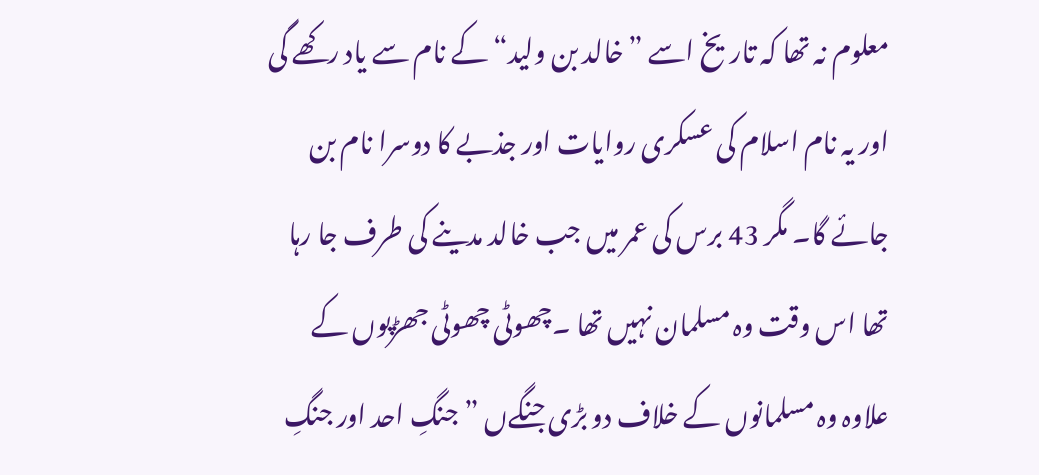معلوم نہ تھا کہ تاریخ اسے ”خالد بن ولید“ کے نام سے یاد رکھے گی اور یہ نام اسلام کی عسکری روایات اور جذبے کا دوسرا نام بن جائے گا۔ مگر 43 برس کی عمر میں جب خالد مدینے کی طرف جا رہا تھا اس وقت وہ مسلمان نہیں تھا ۔چھوٹی چھوٹی جھڑپوں کے علاوہ وہ مسلمانوں کے خلاف دو بڑی جنگےں ”جنگِ احد اور جنگِ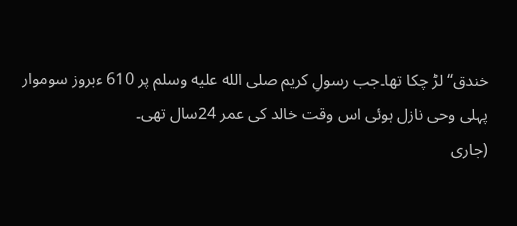خندق“ لڑ چکا تھا۔جب رسولِ کریم صلى الله عليه وسلم پر 610 ءبروز سوموار پہلی وحی نازل ہوئی اس وقت خالد کی عمر 24سال تھی۔
(جاری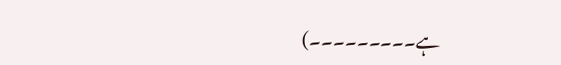ہے۔۔۔۔۔۔۔۔۔)